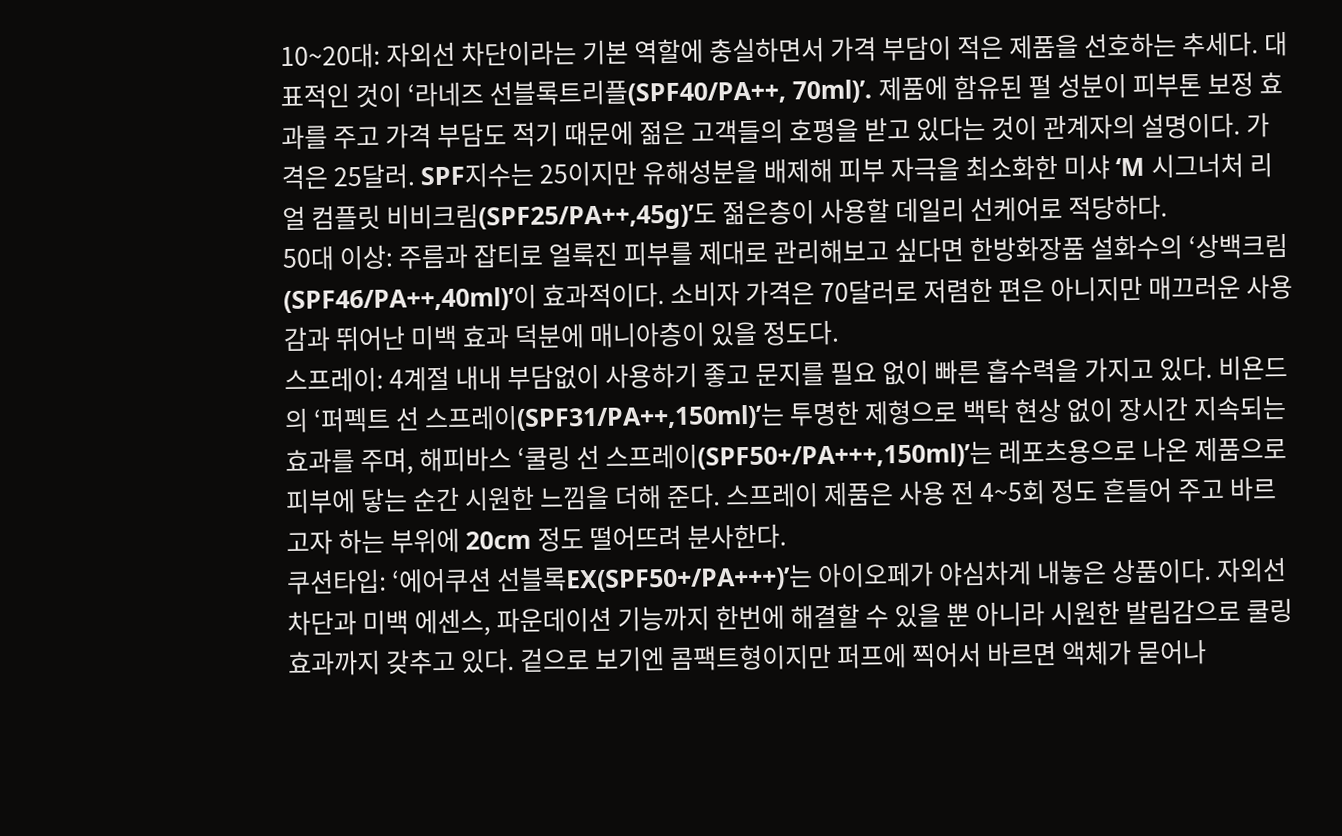10~20대: 자외선 차단이라는 기본 역할에 충실하면서 가격 부담이 적은 제품을 선호하는 추세다. 대표적인 것이 ‘라네즈 선블록트리플(SPF40/PA++, 70ml)’. 제품에 함유된 펄 성분이 피부톤 보정 효과를 주고 가격 부담도 적기 때문에 젊은 고객들의 호평을 받고 있다는 것이 관계자의 설명이다. 가격은 25달러. SPF지수는 25이지만 유해성분을 배제해 피부 자극을 최소화한 미샤 ‘M 시그너처 리얼 컴플릿 비비크림(SPF25/PA++,45g)’도 젊은층이 사용할 데일리 선케어로 적당하다.
50대 이상: 주름과 잡티로 얼룩진 피부를 제대로 관리해보고 싶다면 한방화장품 설화수의 ‘상백크림(SPF46/PA++,40ml)’이 효과적이다. 소비자 가격은 70달러로 저렴한 편은 아니지만 매끄러운 사용감과 뛰어난 미백 효과 덕분에 매니아층이 있을 정도다.
스프레이: 4계절 내내 부담없이 사용하기 좋고 문지를 필요 없이 빠른 흡수력을 가지고 있다. 비욘드의 ‘퍼펙트 선 스프레이(SPF31/PA++,150ml)’는 투명한 제형으로 백탁 현상 없이 장시간 지속되는 효과를 주며, 해피바스 ‘쿨링 선 스프레이(SPF50+/PA+++,150ml)’는 레포츠용으로 나온 제품으로 피부에 닿는 순간 시원한 느낌을 더해 준다. 스프레이 제품은 사용 전 4~5회 정도 흔들어 주고 바르고자 하는 부위에 20cm 정도 떨어뜨려 분사한다.
쿠션타입: ‘에어쿠션 선블록EX(SPF50+/PA+++)’는 아이오페가 야심차게 내놓은 상품이다. 자외선 차단과 미백 에센스, 파운데이션 기능까지 한번에 해결할 수 있을 뿐 아니라 시원한 발림감으로 쿨링효과까지 갖추고 있다. 겉으로 보기엔 콤팩트형이지만 퍼프에 찍어서 바르면 액체가 묻어나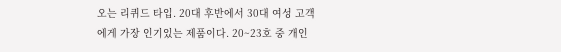오는 리퀴드 타입. 20대 후반에서 30대 여성 고객에게 가장 인기있는 제품이다. 20~23호 중 개인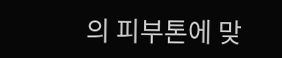의 피부톤에 맞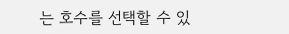는 호수를 선택할 수 있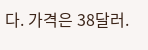다. 가격은 38달러.